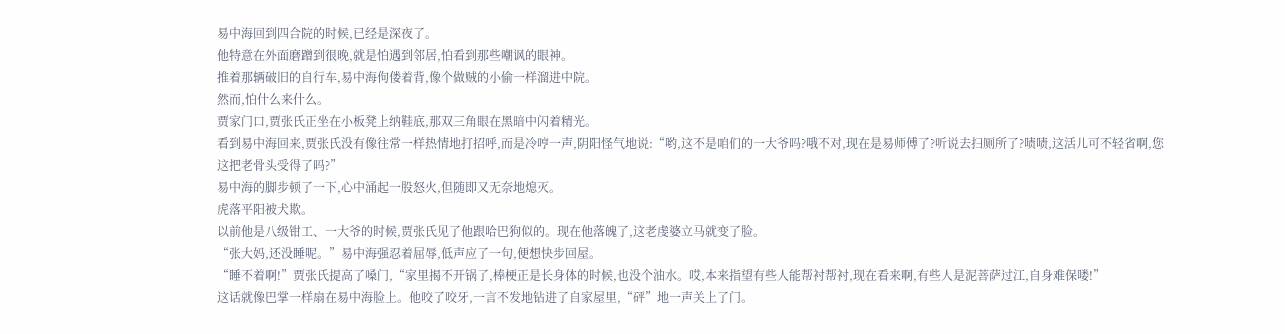易中海回到四合院的时候,已经是深夜了。
他特意在外面磨蹭到很晚,就是怕遇到邻居,怕看到那些嘲讽的眼神。
推着那辆破旧的自行车,易中海佝偻着背,像个做贼的小偷一样溜进中院。
然而,怕什么来什么。
贾家门口,贾张氏正坐在小板凳上纳鞋底,那双三角眼在黑暗中闪着精光。
看到易中海回来,贾张氏没有像往常一样热情地打招呼,而是冷哼一声,阴阳怪气地说:“哟,这不是咱们的一大爷吗?哦不对,现在是易师傅了?听说去扫厕所了?啧啧,这活儿可不轻省啊,您这把老骨头受得了吗?”
易中海的脚步顿了一下,心中涌起一股怒火,但随即又无奈地熄灭。
虎落平阳被犬欺。
以前他是八级钳工、一大爷的时候,贾张氏见了他跟哈巴狗似的。现在他落魄了,这老虔婆立马就变了脸。
“张大妈,还没睡呢。”易中海强忍着屈辱,低声应了一句,便想快步回屋。
“睡不着啊!”贾张氏提高了嗓门,“家里揭不开锅了,棒梗正是长身体的时候,也没个油水。哎,本来指望有些人能帮衬帮衬,现在看来啊,有些人是泥菩萨过江,自身难保喽!”
这话就像巴掌一样扇在易中海脸上。他咬了咬牙,一言不发地钻进了自家屋里,“砰”地一声关上了门。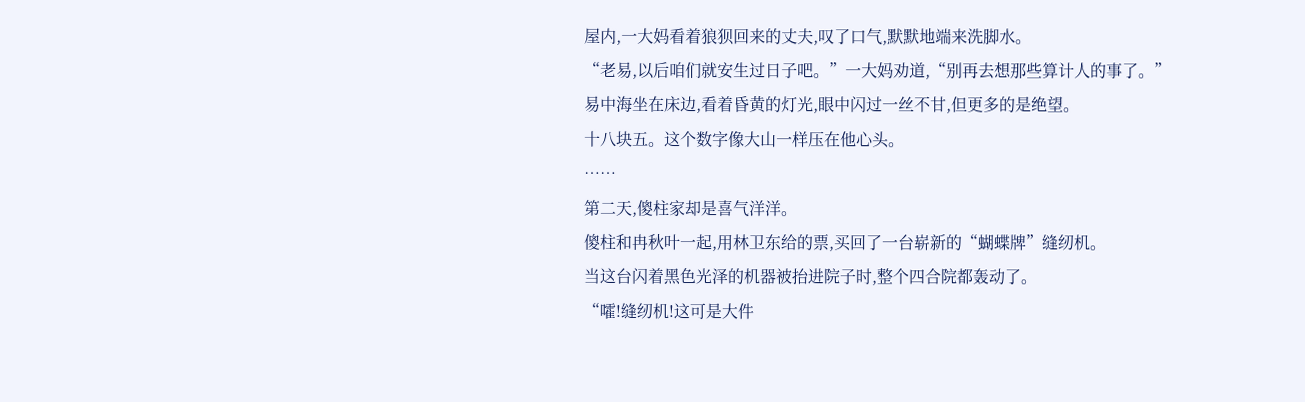屋内,一大妈看着狼狈回来的丈夫,叹了口气,默默地端来洗脚水。
“老易,以后咱们就安生过日子吧。”一大妈劝道,“别再去想那些算计人的事了。”
易中海坐在床边,看着昏黄的灯光,眼中闪过一丝不甘,但更多的是绝望。
十八块五。这个数字像大山一样压在他心头。
……
第二天,傻柱家却是喜气洋洋。
傻柱和冉秋叶一起,用林卫东给的票,买回了一台崭新的“蝴蝶牌”缝纫机。
当这台闪着黑色光泽的机器被抬进院子时,整个四合院都轰动了。
“嚯!缝纫机!这可是大件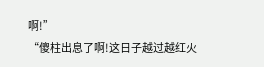啊!”
“傻柱出息了啊!这日子越过越红火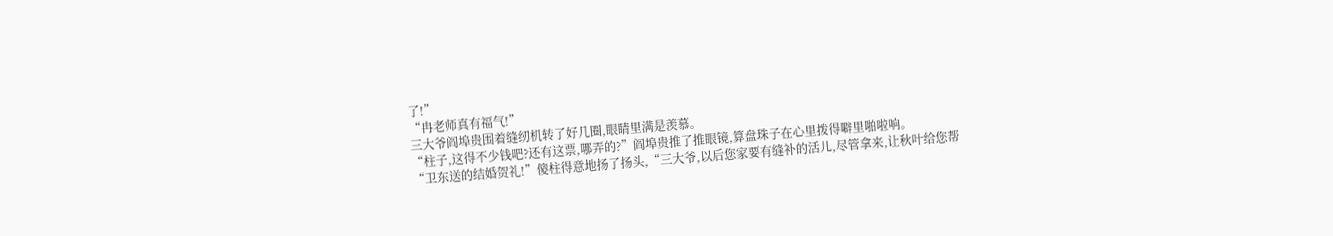了!”
“冉老师真有福气!”
三大爷阎埠贵围着缝纫机转了好几圈,眼睛里满是羡慕。
“柱子,这得不少钱吧?还有这票,哪弄的?”阎埠贵推了推眼镜,算盘珠子在心里拨得噼里啪啦响。
“卫东送的结婚贺礼!”傻柱得意地扬了扬头,“三大爷,以后您家要有缝补的活儿,尽管拿来,让秋叶给您帮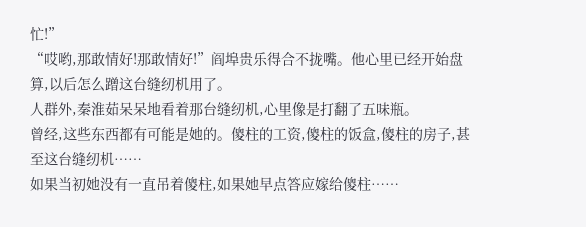忙!”
“哎哟,那敢情好!那敢情好!”阎埠贵乐得合不拢嘴。他心里已经开始盘算,以后怎么蹭这台缝纫机用了。
人群外,秦淮茹呆呆地看着那台缝纫机,心里像是打翻了五味瓶。
曾经,这些东西都有可能是她的。傻柱的工资,傻柱的饭盒,傻柱的房子,甚至这台缝纫机……
如果当初她没有一直吊着傻柱,如果她早点答应嫁给傻柱……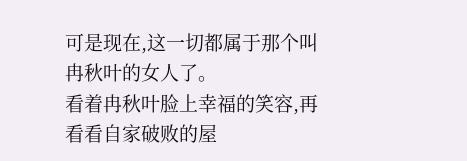可是现在,这一切都属于那个叫冉秋叶的女人了。
看着冉秋叶脸上幸福的笑容,再看看自家破败的屋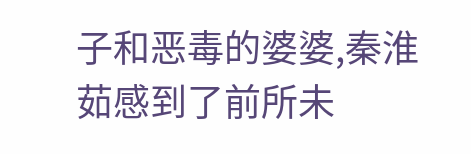子和恶毒的婆婆,秦淮茹感到了前所未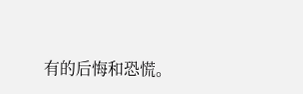有的后悔和恐慌。